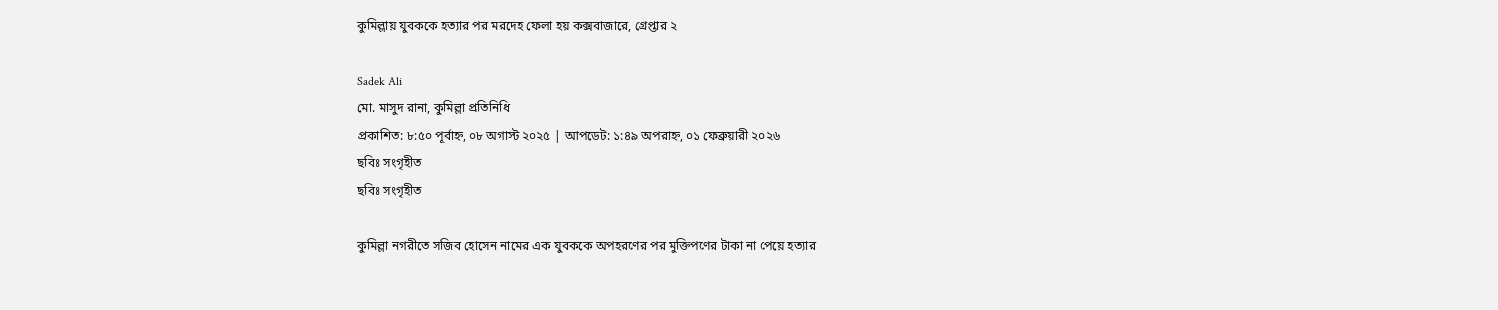কুমিল্লায় যুবককে হত্যার পর মরদেহ ফেলা হয় কক্সবাজারে, গ্রেপ্তার ২

Sadek Ali
মো. মাসুদ রানা, কুমিল্লা প্রতিনিধি
প্রকাশিত: ৮:৫০ পূর্বাহ্ন, ০৮ অগাস্ট ২০২৫ | আপডেট: ১:৪৯ অপরাহ্ন, ০১ ফেব্রুয়ারী ২০২৬
ছবিঃ সংগৃহীত
ছবিঃ সংগৃহীত

কুমিল্লা নগরীতে সজিব হোসেন নামের এক যুবককে অপহরণের পর মুক্তিপণের টাকা না পেয়ে হত্যার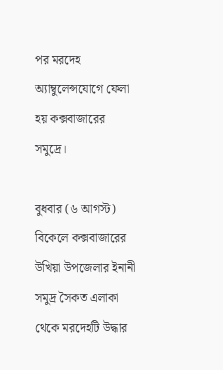পর মরদেহ অ্যাম্বুলেন্সযোগে ফেলা হয় কক্সবাজারের সমুদ্রে।

বুধবার (৬ আগস্ট) বিকেলে কক্সবাজারের উখিয়া উপজেলার ইনানী সমুদ্র সৈকত এলাকা থেকে মরদেহটি উদ্ধার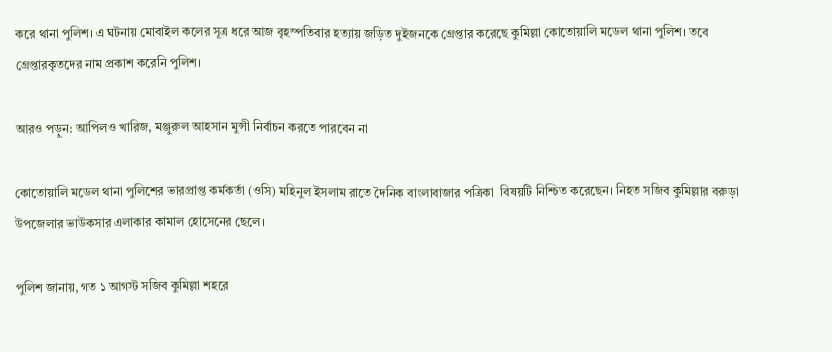করে থানা পুলিশ। এ ঘটনায় মোবাইল কলের সূত্র ধরে আজ বৃহস্পতিবার হত্যায় জড়িত দুইজনকে গ্রেপ্তার করেছে কুমিল্লা কোতোয়ালি মডেল থানা পুলিশ। তবে গ্রেপ্তারকৃতদের নাম প্রকাশ করেনি পুলিশ।

আরও পড়ুন: আপিলও খারিজ, মঞ্জুরুল আহসান মুন্সী নির্বাচন করতে পারবেন না

কোতোয়ালি মডেল থানা পুলিশের ভারপ্রাপ্ত কর্মকর্তা (ওসি) মহিনুল ইসলাম রাতে দৈনিক বাংলাবাজার পত্রিকা  বিষয়টি নিশ্চিত করেছেন। নিহত সজিব কুমিল্লার বরুড়া উপজেলার ভাউকসার এলাকার কামাল হোসেনের ছেলে।

পুলিশ জানায়, গত ১ আগস্ট সজিব কুমিল্লা শহরে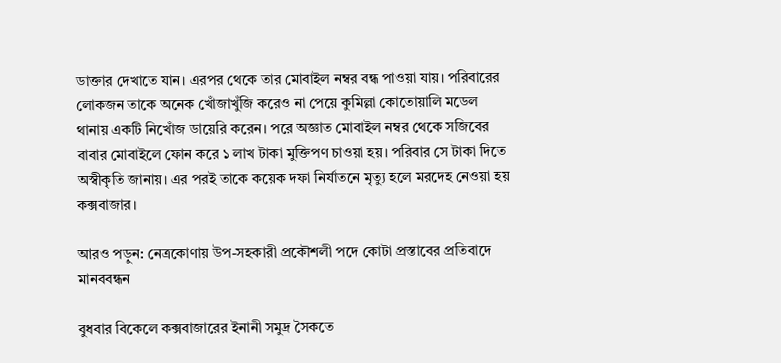ডাক্তার দেখাতে যান। এরপর থেকে তার মোবাইল নম্বর বন্ধ পাওয়া যায়। পরিবারের লোকজন তাকে অনেক খোঁজাখুঁজি করেও না পেয়ে কুমিল্লা কোতোয়ালি মডেল থানায় একটি নিখোঁজ ডায়েরি করেন। পরে অজ্ঞাত মোবাইল নম্বর থেকে সজিবের বাবার মোবাইলে ফোন করে ১ লাখ টাকা মুক্তিপণ চাওয়া হয়। পরিবার সে টাকা দিতে অস্বীকৃতি জানায়। এর পরই তাকে কয়েক দফা নির্যাতনে মৃত্যু হলে মরদেহ নেওয়া হয় কক্সবাজার।

আরও পড়ুন: নেত্রকোণায় উপ-সহকারী প্রকৌশলী পদে কোটা প্রস্তাবের প্রতিবাদে মানববন্ধন

বুধবার বিকেলে কক্সবাজারের ইনানী সমুদ্র সৈকতে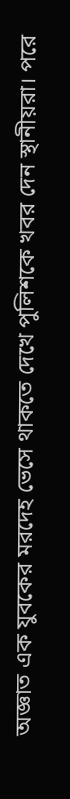অজ্ঞাত এক যুবকের মরদেহ ভেসে থাকতে দেখে পুলিশকে খবর দেন স্থানীয়রা। পরে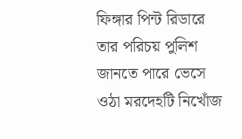ফিঙ্গার পিন্ট রিডারে তার পরিচয় পুলিশ জানতে পারে ভেসে ওঠা মরদেহটি নিখোঁজ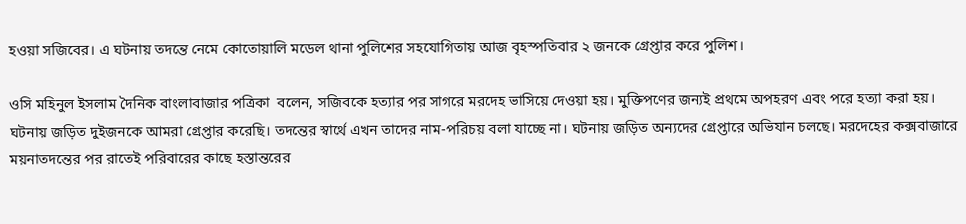হওয়া সজিবের। এ ঘটনায় তদন্তে নেমে কোতোয়ালি মডেল থানা পুলিশের সহযোগিতায় আজ বৃহস্পতিবার ২ জনকে গ্রেপ্তার করে পুলিশ।

ওসি মহিনুল ইসলাম দৈনিক বাংলাবাজার পত্রিকা  বলেন, সজিবকে হত্যার পর সাগরে মরদেহ ভাসিয়ে দেওয়া হয়। মুক্তিপণের জন্যই প্রথমে অপহরণ এবং পরে হত্যা করা হয়। ঘটনায় জড়িত দুইজনকে আমরা গ্রেপ্তার করেছি। তদন্তের স্বার্থে এখন তাদের নাম-পরিচয় বলা যাচ্ছে না। ঘটনায় জড়িত অন্যদের গ্রেপ্তারে অভিযান চলছে। মরদেহের কক্সবাজারে ময়নাতদন্তের পর রাতেই পরিবারের কাছে হস্তান্তরের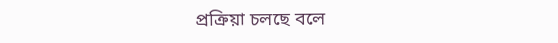প্রক্রিয়া চলছে বলে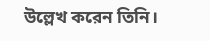উল্লেখ করেন তিনি।